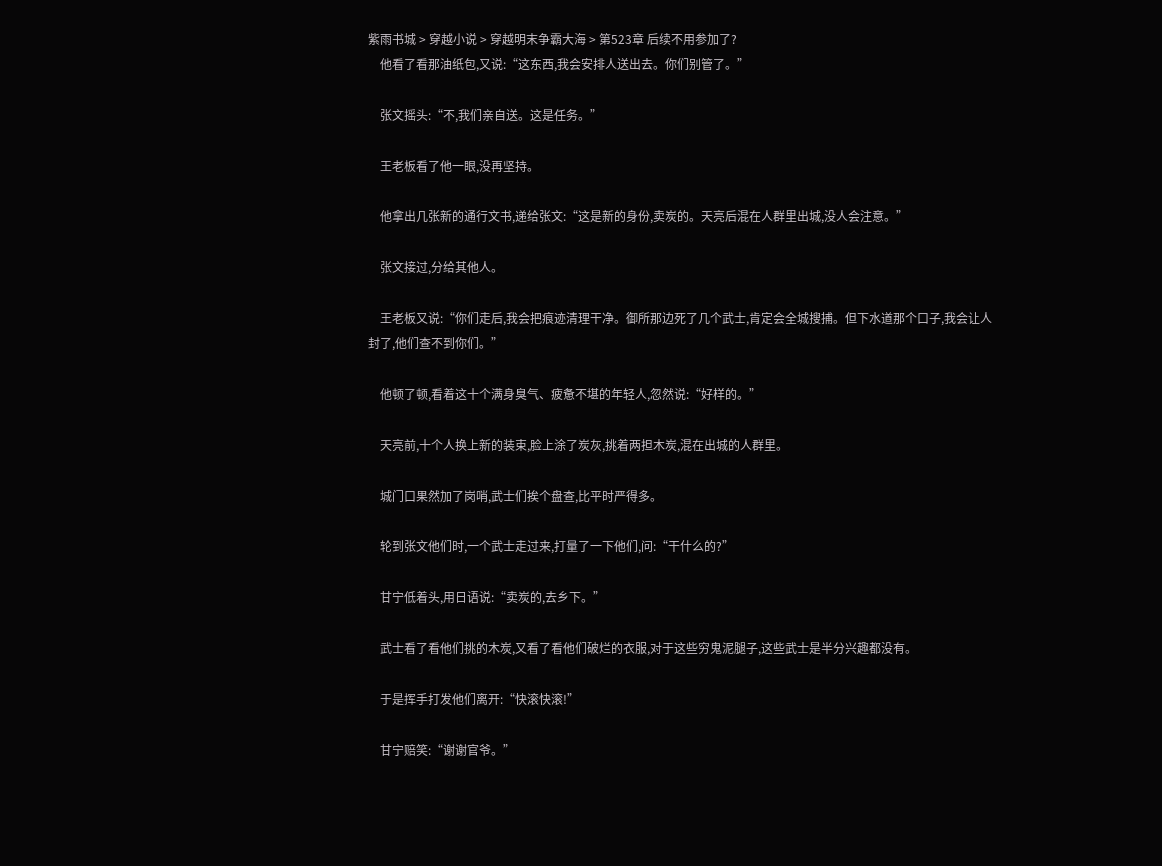紫雨书城 > 穿越小说 > 穿越明末争霸大海 > 第523章 后续不用参加了?
    他看了看那油纸包,又说:“这东西,我会安排人送出去。你们别管了。”

    张文摇头:“不,我们亲自送。这是任务。”

    王老板看了他一眼,没再坚持。

    他拿出几张新的通行文书,递给张文:“这是新的身份,卖炭的。天亮后混在人群里出城,没人会注意。”

    张文接过,分给其他人。

    王老板又说:“你们走后,我会把痕迹清理干净。御所那边死了几个武士,肯定会全城搜捕。但下水道那个口子,我会让人封了,他们查不到你们。”

    他顿了顿,看着这十个满身臭气、疲惫不堪的年轻人,忽然说:“好样的。”

    天亮前,十个人换上新的装束,脸上涂了炭灰,挑着两担木炭,混在出城的人群里。

    城门口果然加了岗哨,武士们挨个盘查,比平时严得多。

    轮到张文他们时,一个武士走过来,打量了一下他们,问:“干什么的?”

    甘宁低着头,用日语说:“卖炭的,去乡下。”

    武士看了看他们挑的木炭,又看了看他们破烂的衣服,对于这些穷鬼泥腿子,这些武士是半分兴趣都没有。

    于是挥手打发他们离开:“快滚快滚!”

    甘宁赔笑:“谢谢官爷。”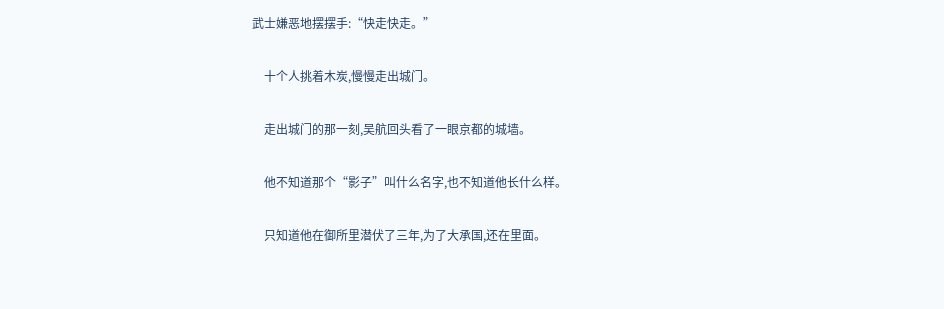武士嫌恶地摆摆手:“快走快走。”

    十个人挑着木炭,慢慢走出城门。

    走出城门的那一刻,吴航回头看了一眼京都的城墙。

    他不知道那个“影子”叫什么名字,也不知道他长什么样。

    只知道他在御所里潜伏了三年,为了大承国,还在里面。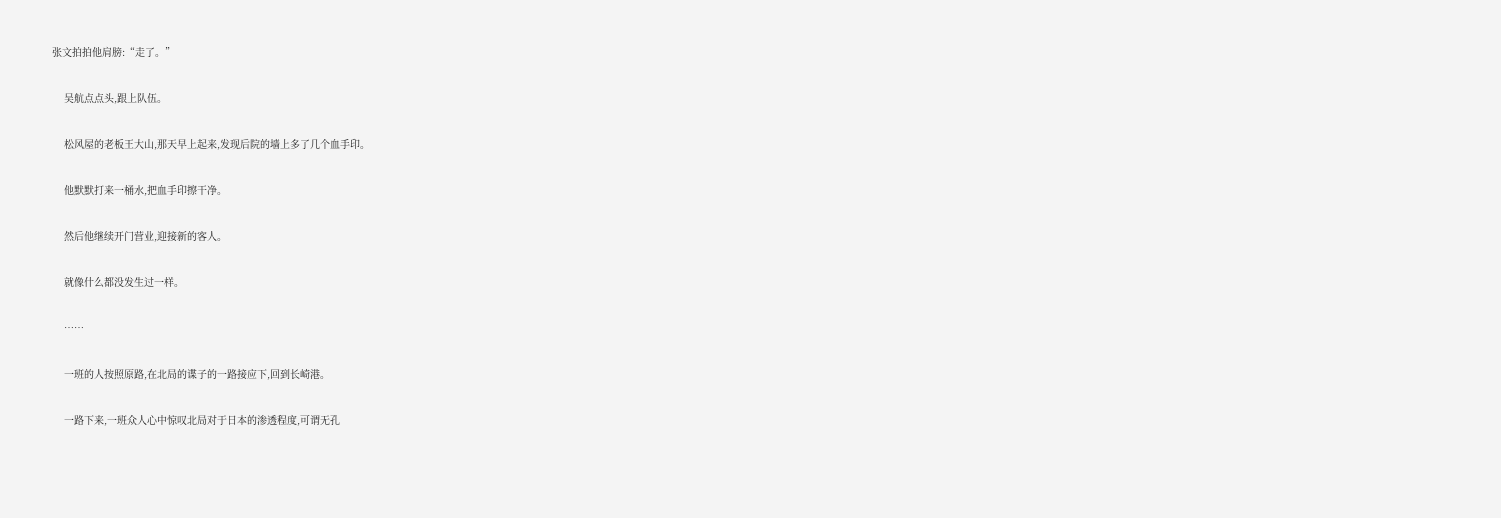张文拍拍他肩膀:“走了。”

    吴航点点头,跟上队伍。

    松风屋的老板王大山,那天早上起来,发现后院的墙上多了几个血手印。

    他默默打来一桶水,把血手印擦干净。

    然后他继续开门营业,迎接新的客人。

    就像什么都没发生过一样。

    ……

    一班的人按照原路,在北局的谍子的一路接应下,回到长崎港。

    一路下来,一班众人心中惊叹北局对于日本的渗透程度,可谓无孔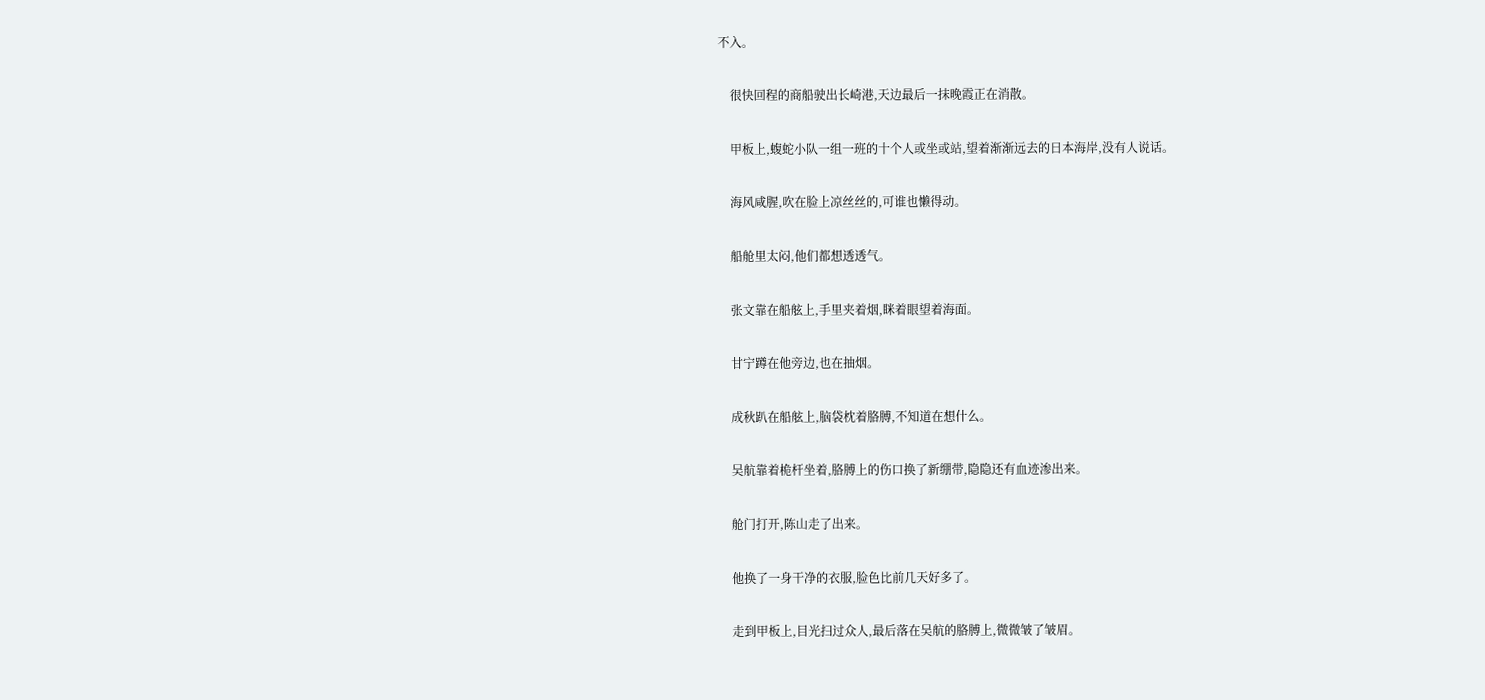不入。

    很快回程的商船驶出长崎港,天边最后一抹晚霞正在消散。

    甲板上,蝮蛇小队一组一班的十个人或坐或站,望着渐渐远去的日本海岸,没有人说话。

    海风咸腥,吹在脸上凉丝丝的,可谁也懒得动。

    船舱里太闷,他们都想透透气。

    张文靠在船舷上,手里夹着烟,眯着眼望着海面。

    甘宁蹲在他旁边,也在抽烟。

    成秋趴在船舷上,脑袋枕着胳膊,不知道在想什么。

    吴航靠着桅杆坐着,胳膊上的伤口换了新绷带,隐隐还有血迹渗出来。

    舱门打开,陈山走了出来。

    他换了一身干净的衣服,脸色比前几天好多了。

    走到甲板上,目光扫过众人,最后落在吴航的胳膊上,微微皱了皱眉。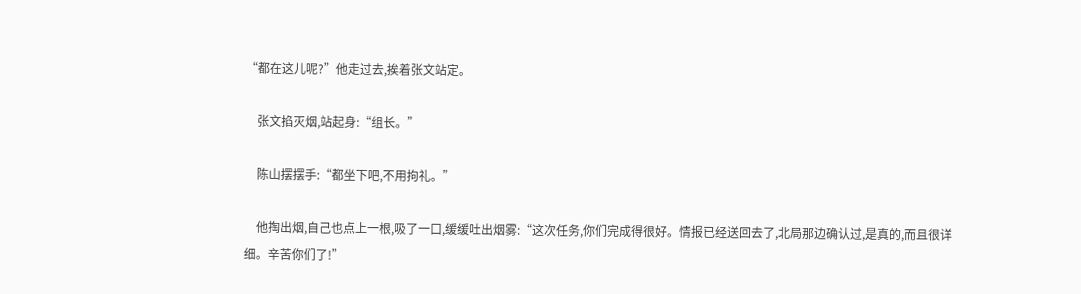“都在这儿呢?”他走过去,挨着张文站定。

    张文掐灭烟,站起身:“组长。”

    陈山摆摆手:“都坐下吧,不用拘礼。”

    他掏出烟,自己也点上一根,吸了一口,缓缓吐出烟雾:“这次任务,你们完成得很好。情报已经送回去了,北局那边确认过,是真的,而且很详细。辛苦你们了!”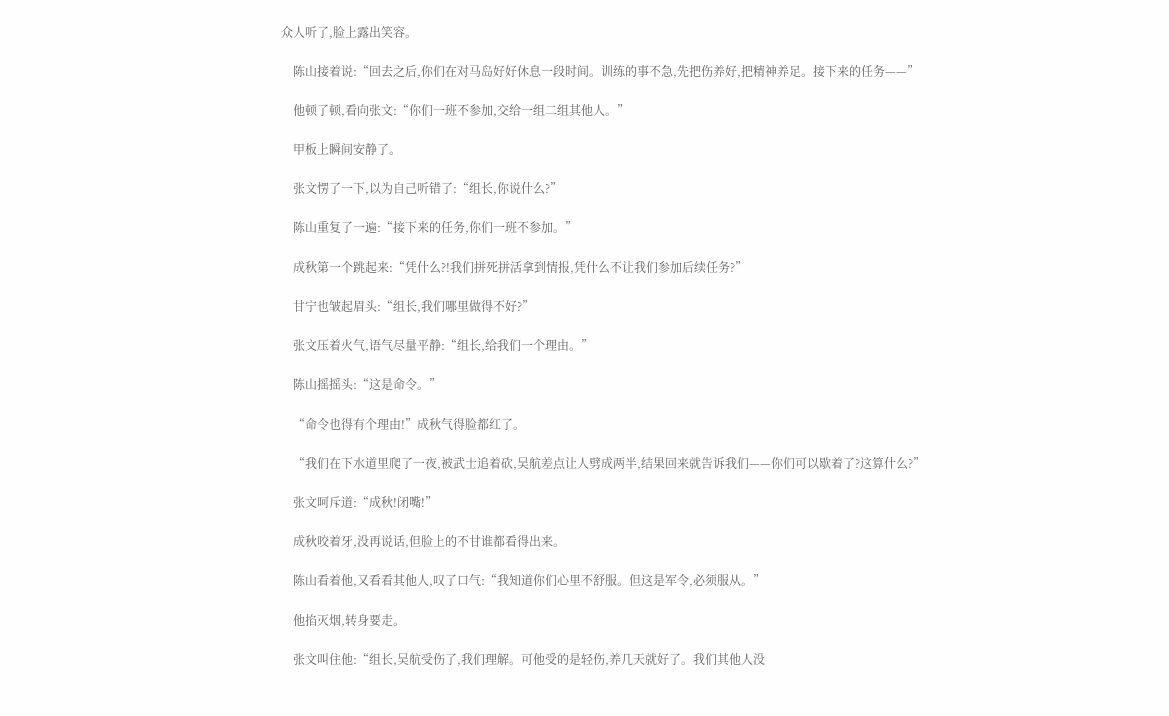众人听了,脸上露出笑容。

    陈山接着说:“回去之后,你们在对马岛好好休息一段时间。训练的事不急,先把伤养好,把精神养足。接下来的任务——”

    他顿了顿,看向张文:“你们一班不参加,交给一组二组其他人。”

    甲板上瞬间安静了。

    张文愣了一下,以为自己听错了:“组长,你说什么?”

    陈山重复了一遍:“接下来的任务,你们一班不参加。”

    成秋第一个跳起来:“凭什么?!我们拼死拼活拿到情报,凭什么不让我们参加后续任务?”

    甘宁也皱起眉头:“组长,我们哪里做得不好?”

    张文压着火气,语气尽量平静:“组长,给我们一个理由。”

    陈山摇摇头:“这是命令。”

    “命令也得有个理由!”成秋气得脸都红了。

    “我们在下水道里爬了一夜,被武士追着砍,吴航差点让人劈成两半,结果回来就告诉我们——你们可以歇着了?这算什么?”

    张文呵斥道:“成秋!闭嘴!”

    成秋咬着牙,没再说话,但脸上的不甘谁都看得出来。

    陈山看着他,又看看其他人,叹了口气:“我知道你们心里不舒服。但这是军令,必须服从。”

    他掐灭烟,转身要走。

    张文叫住他:“组长,吴航受伤了,我们理解。可他受的是轻伤,养几天就好了。我们其他人没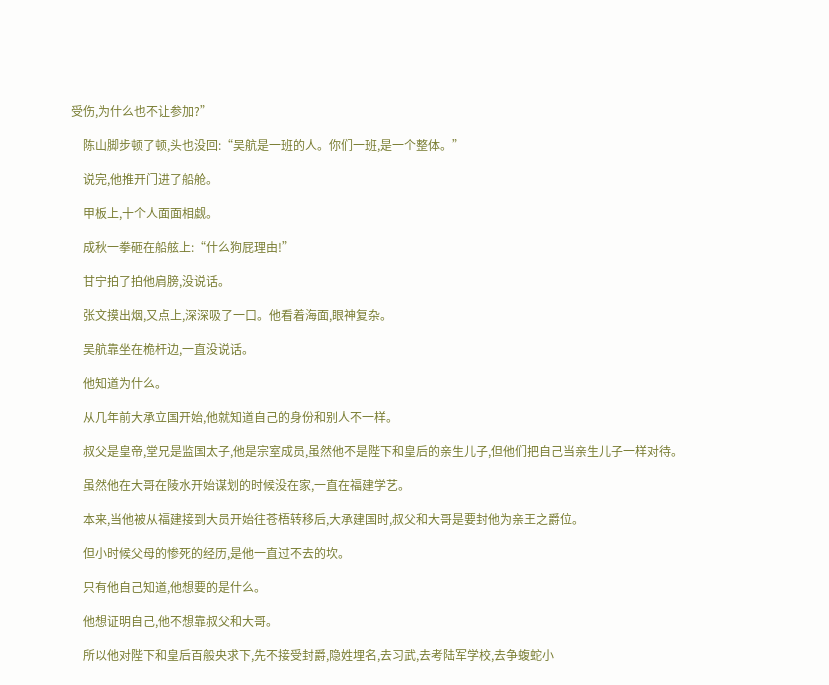受伤,为什么也不让参加?”

    陈山脚步顿了顿,头也没回:“吴航是一班的人。你们一班,是一个整体。”

    说完,他推开门进了船舱。

    甲板上,十个人面面相觑。

    成秋一拳砸在船舷上:“什么狗屁理由!”

    甘宁拍了拍他肩膀,没说话。

    张文摸出烟,又点上,深深吸了一口。他看着海面,眼神复杂。

    吴航靠坐在桅杆边,一直没说话。

    他知道为什么。

    从几年前大承立国开始,他就知道自己的身份和别人不一样。

    叔父是皇帝,堂兄是监国太子,他是宗室成员,虽然他不是陛下和皇后的亲生儿子,但他们把自己当亲生儿子一样对待。

    虽然他在大哥在陵水开始谋划的时候没在家,一直在福建学艺。

    本来,当他被从福建接到大员开始往苍梧转移后,大承建国时,叔父和大哥是要封他为亲王之爵位。

    但小时候父母的惨死的经历,是他一直过不去的坎。

    只有他自己知道,他想要的是什么。

    他想证明自己,他不想靠叔父和大哥。

    所以他对陛下和皇后百般央求下,先不接受封爵,隐姓埋名,去习武,去考陆军学校,去争蝮蛇小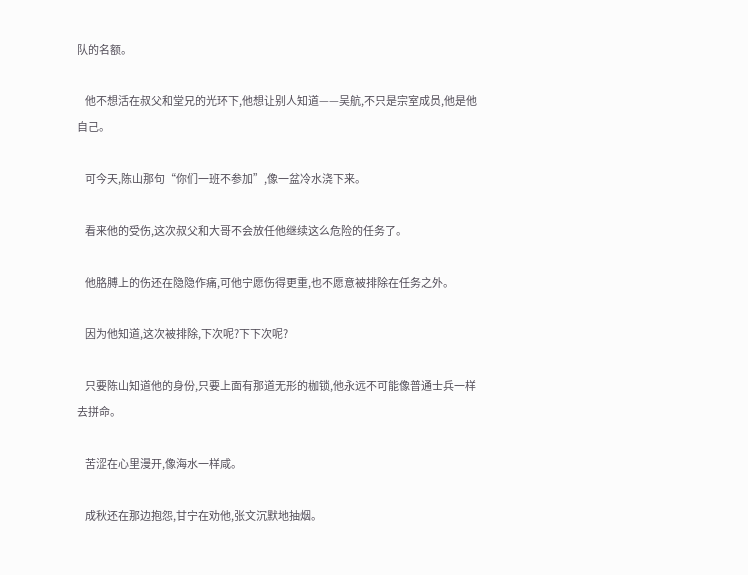队的名额。

    他不想活在叔父和堂兄的光环下,他想让别人知道——吴航,不只是宗室成员,他是他自己。

    可今天,陈山那句“你们一班不参加”,像一盆冷水浇下来。

    看来他的受伤,这次叔父和大哥不会放任他继续这么危险的任务了。

    他胳膊上的伤还在隐隐作痛,可他宁愿伤得更重,也不愿意被排除在任务之外。

    因为他知道,这次被排除,下次呢?下下次呢?

    只要陈山知道他的身份,只要上面有那道无形的枷锁,他永远不可能像普通士兵一样去拼命。

    苦涩在心里漫开,像海水一样咸。

    成秋还在那边抱怨,甘宁在劝他,张文沉默地抽烟。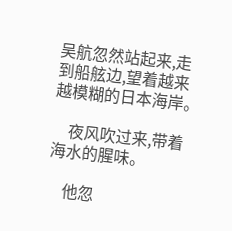吴航忽然站起来,走到船舷边,望着越来越模糊的日本海岸。

    夜风吹过来,带着海水的腥味。

    他忽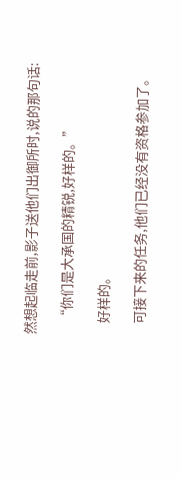然想起临走前,影子送他们出御所时,说的那句话:

    “你们是大承国的精锐,好样的。”

    好样的。

    可接下来的任务,他们已经没有资格参加了。